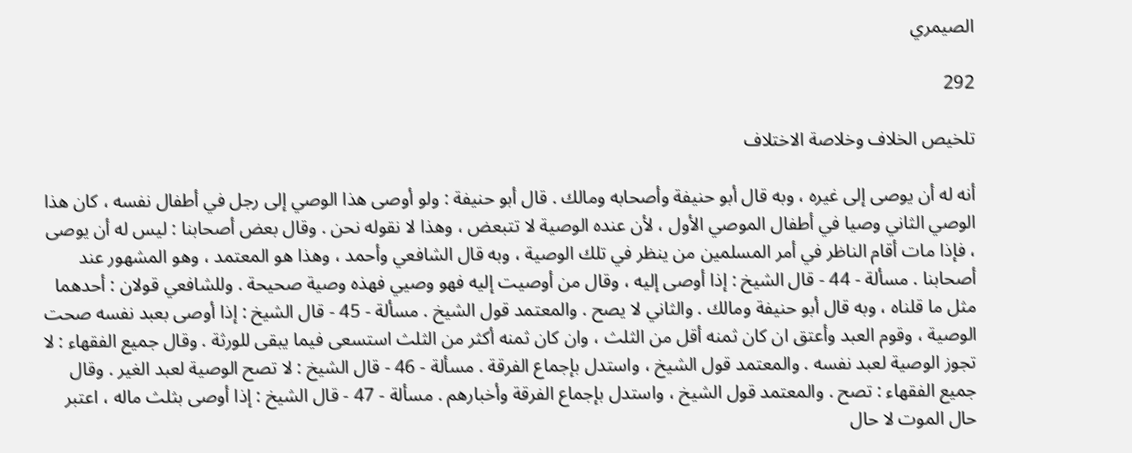الصيمري

292

تلخيص الخلاف وخلاصة الاختلاف

أنه له أن يوصى إلى غيره ، وبه قال أبو حنيفة وأصحابه ومالك . قال أبو حنيفة : ولو أوصى هذا الوصي إلى رجل في أطفال نفسه ، كان هذا الوصي الثاني وصيا في أطفال الموصي الأول ، لأن عنده الوصية لا تتبعض ، وهذا لا نقوله نحن . وقال بعض أصحابنا : ليس له أن يوصى ، فإذا مات أقام الناظر في أمر المسلمين من ينظر في تلك الوصية ، وبه قال الشافعي وأحمد ، وهذا هو المعتمد ، وهو المشهور عند أصحابنا . مسألة - 44 - قال الشيخ : إذا أوصى إليه ، وقال من أوصيت إليه فهو وصيي فهذه وصية صحيحة . وللشافعي قولان : أحدهما مثل ما قلناه ، وبه قال أبو حنيفة ومالك . والثاني لا يصح . والمعتمد قول الشيخ . مسألة - 45 - قال الشيخ : إذا أوصى بعبد نفسه صحت الوصية ، وقوم العبد وأعتق ان كان ثمنه أقل من الثلث ، وان كان ثمنه أكثر من الثلث استسعى فيما يبقى للورثة . وقال جميع الفقهاء : لا تجوز الوصية لعبد نفسه . والمعتمد قول الشيخ ، واستدل بإجماع الفرقة . مسألة - 46 - قال الشيخ : لا تصح الوصية لعبد الغير . وقال جميع الفقهاء : تصح . والمعتمد قول الشيخ ، واستدل بإجماع الفرقة وأخبارهم . مسألة - 47 - قال الشيخ : إذا أوصى بثلث ماله ، اعتبر حال الموت لا حال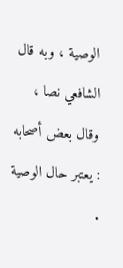الوصية ، وبه قال الشافعي نصا ، وقال بعض أصحابه : يعتبر حال الوصية .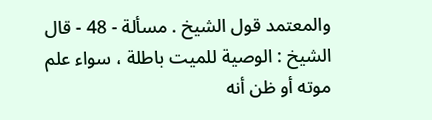والمعتمد قول الشيخ . مسألة - 48 - قال الشيخ : الوصية للميت باطلة ، سواء علم موته أو ظن أنه